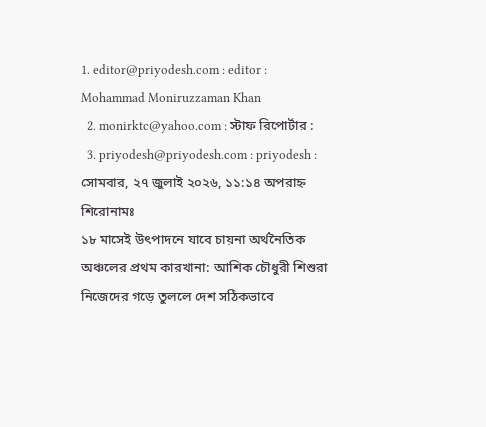1. editor@priyodesh.com : editor : Mohammad Moniruzzaman Khan
  2. monirktc@yahoo.com : স্টাফ রিপোর্টার :
  3. priyodesh@priyodesh.com : priyodesh :
সোমবার, ২৭ জুলাই ২০২৬, ১১:১৪ অপরাহ্ন
শিরোনামঃ
১৮ মাসেই উৎপাদনে যাবে চায়না অর্থনৈতিক অঞ্চলের প্রথম কারখানা: আশিক চৌধুরী শিশুরা নিজেদের গড়ে তুললে দেশ সঠিকভাবে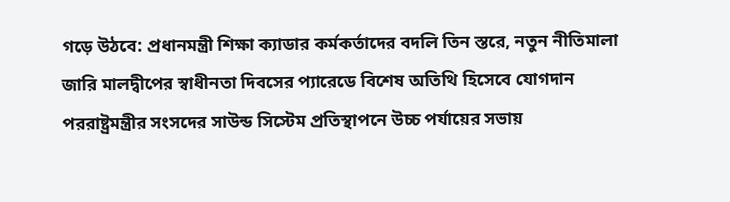গড়ে উঠবে: প্রধানমন্ত্রী শিক্ষা ক্যাডার কর্মকর্তাদের বদলি তিন স্তরে, নতুন নীতিমালা জারি মালদ্বীপের স্বাধীনতা দিবসের প্যারেডে বিশেষ অতিথি হিসেবে যোগদান পররাষ্ট্রমন্ত্রীর সংসদের সাউন্ড সিস্টেম প্রতিস্থাপনে উচ্চ পর্যায়ের সভায়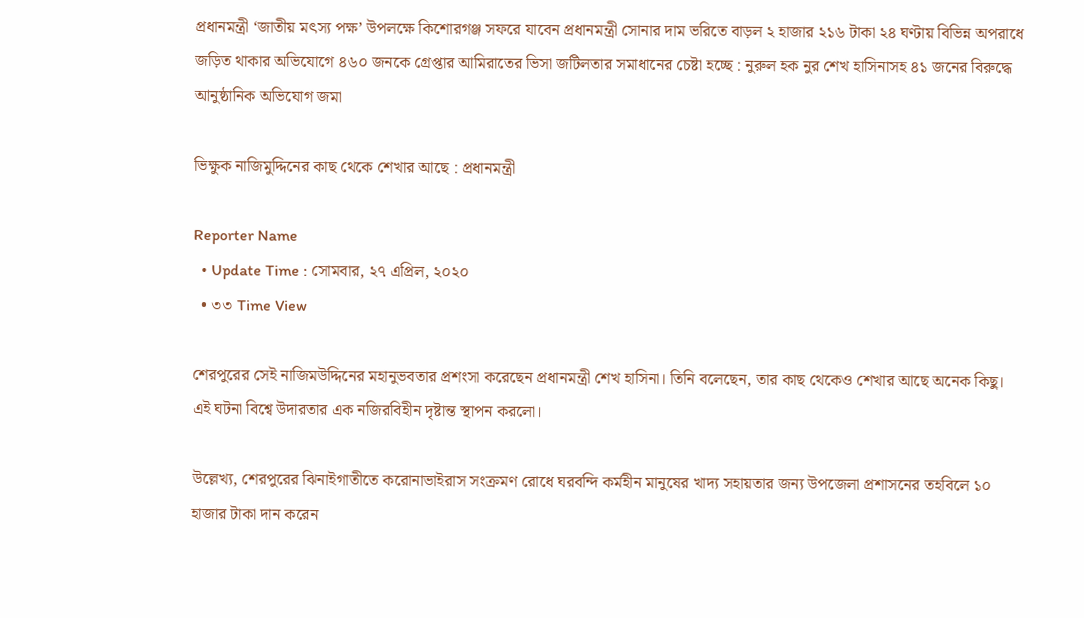প্রধানমন্ত্রী ‘জাতীয় মৎস্য পক্ষ’ উপলক্ষে কিশোরগঞ্জ সফরে যাবেন প্রধানমন্ত্রী সোনার দাম ভরিতে বাড়ল ২ হাজার ২১৬ টাকা ২৪ ঘণ্টায় বিভিন্ন অপরাধে জড়িত থাকার অভিযোগে ৪৬০ জনকে গ্রেপ্তার আমিরাতের ভিসা জটিলতার সমাধানের চেষ্টা হচ্ছে : নুরুল হক নুর শেখ হাসিনাসহ ৪১ জনের বিরুদ্ধে আনুষ্ঠানিক অভিযোগ জমা

ভিক্ষুক নাজিমুদ্দিনের কাছ থেকে শেখার আছে : প্রধানমন্ত্রী

Reporter Name
  • Update Time : সোমবার, ২৭ এপ্রিল, ২০২০
  • ৩৩ Time View

শেরপুরের সেই নাজিমউদ্দিনের মহানুভবতার প্রশংসা করেছেন প্রধানমন্ত্রী শেখ হাসিনা। তিনি বলেছেন, তার কাছ থেকেও শেখার আছে অনেক কিছু। এই ঘটনা বিশ্বে উদারতার এক নজিরবিহীন দৃষ্টান্ত স্থাপন করলো।

উল্লেখ্য, শেরপুরের ঝিনাইগাতীতে করোনাভাইরাস সংক্রমণ রোধে ঘরবন্দি কর্মহীন মানুষের খাদ্য সহায়তার জন্য উপজেলা প্রশাসনের তহবিলে ১০ হাজার টাকা দান করেন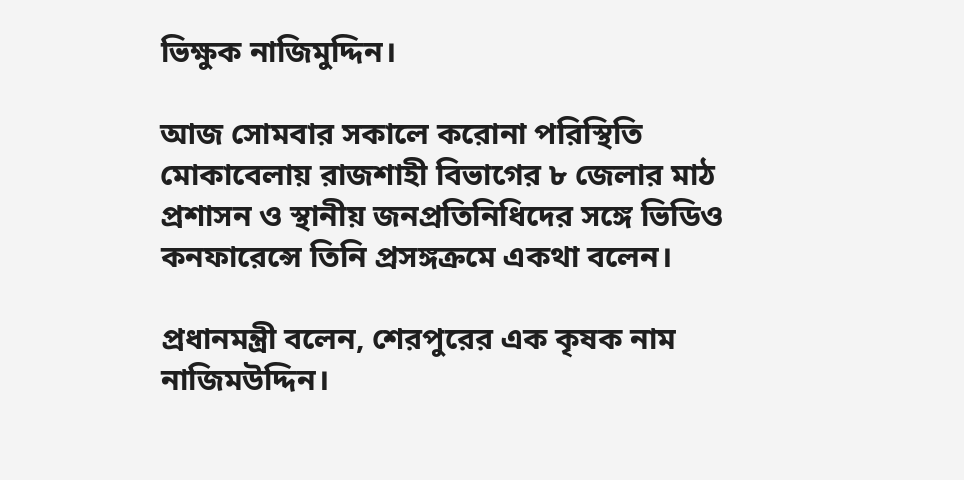ভিক্ষুক নাজিমুদ্দিন।

আজ সোমবার সকালে করোনা পরিস্থিতি মোকাবেলায় রাজশাহী বিভাগের ৮ জেলার মাঠ প্রশাসন ও স্থানীয় জনপ্রতিনিধিদের সঙ্গে ভিডিও কনফারেন্সে তিনি প্রসঙ্গক্রমে একথা বলেন।

প্রধানমন্ত্রী বলেন, শেরপুরের এক কৃষক নাম নাজিমউদ্দিন।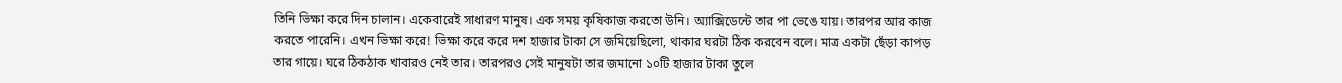তিনি ভিক্ষা করে দিন চালান। একেবারেই সাধারণ মানুষ। এক সময় কৃষিকাজ করতো উনি। অ্যাক্সিডেন্টে তার পা ভেঙে যায়। তারপর আর কাজ করতে পারেনি। এখন ভিক্ষা করে! ভিক্ষা করে করে দশ হাজার টাকা সে জমিয়েছিলো, থাকার ঘরটা ঠিক করবেন বলে। মাত্র একটা ছেঁড়া কাপড় তার গায়ে। ঘরে ঠিকঠাক খাবারও নেই তার। তারপরও সেই মানুষটা তার জমানো ১০টি হাজার টাকা তুলে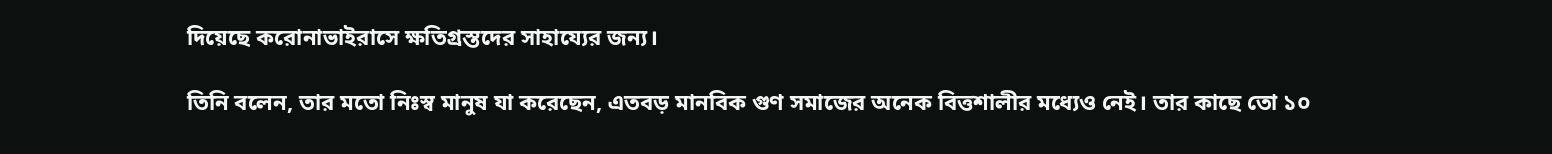দিয়েছে করোনাভাইরাসে ক্ষতিগ্রস্তদের সাহায্যের জন্য।

তিনি বলেন, তার মতো নিঃস্ব মানুষ যা করেছেন, এতবড় মানবিক গুণ সমাজের অনেক বিত্তশালীর মধ্যেও নেই। তার কাছে তো ১০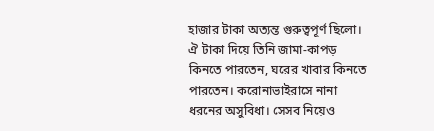হাজার টাকা অত্যন্ত গুরুত্বপূর্ণ ছিলো। ঐ টাকা দিয়ে তিনি জামা-কাপড় কিনতে পারতেন, ঘরের খাবার কিনতে পারতেন। করোনাভাইরাসে নানা ধরনের অসুবিধা। সেসব নিয়েও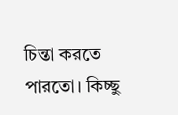চিন্তা করতে পারতো। কিচ্ছু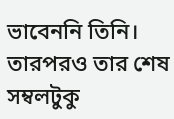ভাবেননি তিনি। তারপরও তার শেষ সম্বলটুকু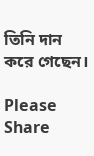তিনি দান করে গেছেন।

Please Share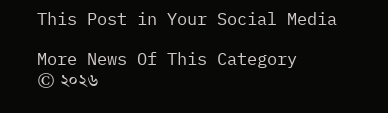This Post in Your Social Media

More News Of This Category
© ২০২৬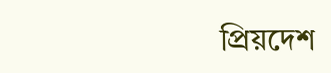প্রিয়দেশ